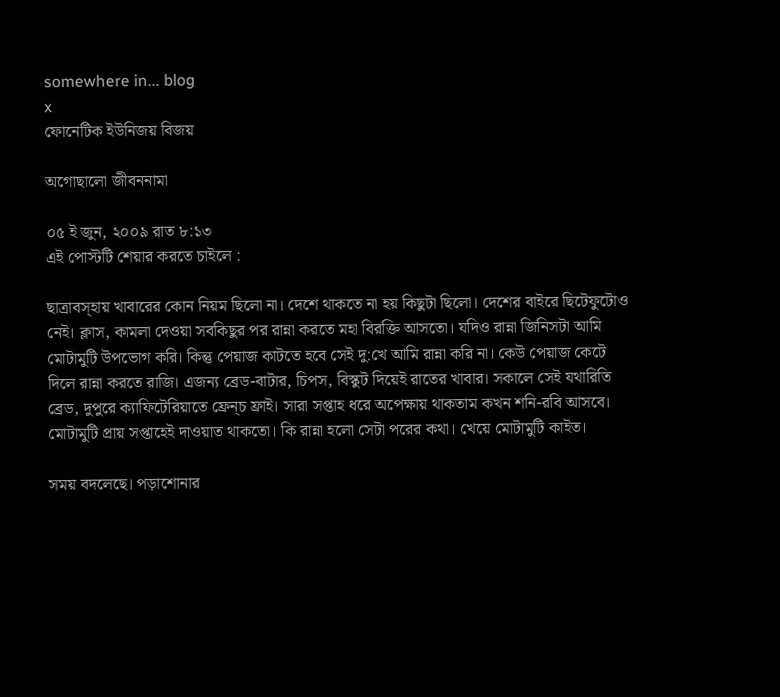somewhere in... blog
x
ফোনেটিক ইউনিজয় বিজয়

অগোছালো জীবননামা

০৫ ই জুন, ২০০৯ রাত ৮:১৩
এই পোস্টটি শেয়ার করতে চাইলে :

ছাত্রাবস্হায় খাবারের কোন নিয়ম ছিলো না। দেশে থাকতে না হয় কিছুটা ছিলো। দেশের বাইরে ছিটেফুটোও নেই। ক্লাস, কামলা দেওয়া সবকিছুর পর রান্না করতে মহা বিরক্তি আসতো। যদিও রান্না জিনিসটা আমি মোটামুটি উপভোগ করি। কিন্তু পেয়াজ কাটতে হবে সেই দু:খে আমি রান্না করি না। কেউ পেয়াজ কেটে দিলে রান্না করতে রাজি। এজন্য ব্রেড-বাটার, চিপস, বিস্কুট দিয়েই রাতের খাবার। সকালে সেই যথারিতি ব্রেড, দুপুরে ক্যাফিটেরিয়াতে ফ্রেন্চ ফ্রাই। সারা সপ্তাহ ধরে অপেক্ষায় থাকতাম কখন শনি-রবি আসবে। মোটামুটি প্রায় সপ্তাহেই দাওয়াত থাকতো। কি রান্না হলো সেটা পরের কথা। খেয়ে মোটামুটি কাইত।

সময় বদলেছে। পড়াশোনার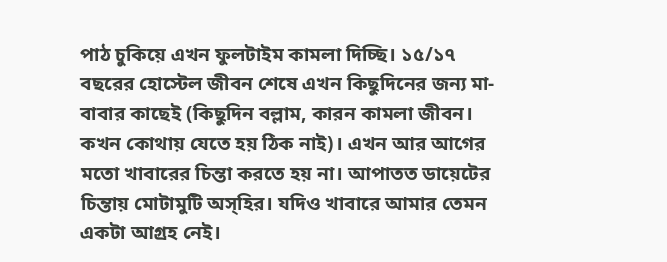পাঠ চুকিয়ে এখন ফুলটাইম কামলা দিচ্ছি। ১৫/১৭ বছরের হোস্টেল জীবন শেষে এখন কিছুদিনের জন্য মা-বাবার কাছেই (কিছুদিন বল্লাম, কারন কামলা জীবন। কখন কোথায় যেতে হয় ঠিক নাই)। এখন আর আগের মতো খাবারের চিন্তা করতে হয় না। আপাতত ডায়েটের চিন্তায় মোটামুটি অস্হির। যদিও খাবারে আমার তেমন একটা আগ্রহ নেই।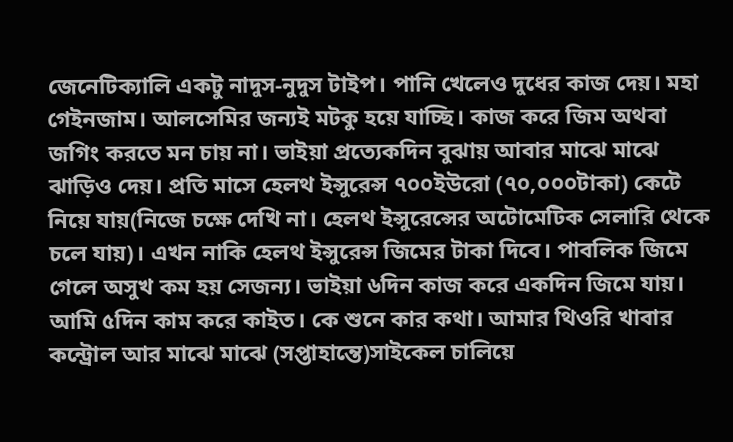জেনেটিক্যালি একটু নাদুস-নুদুস টাইপ। পানি খেলেও দুধের কাজ দেয়। মহা গেইনজাম। আলসেমির জন্যই মটকু হয়ে যাচ্ছি। কাজ করে জিম অথবা জগিং করতে মন চায় না। ভাইয়া প্রত্যেকদিন বুঝায় আবার মাঝে মাঝে ঝাড়িও দেয়। প্রতি মাসে হেলথ ইন্সুরেন্স ৭০০ইউরো (৭০,০০০টাকা) কেটে নিয়ে যায়(নিজে চক্ষে দেখি না। হেলথ ইন্সুরেন্সের অটোমেটিক সেলারি থেকে চলে যায়)। এখন নাকি হেলথ ইন্সুরেন্স জিমের টাকা দিবে। পাবলিক জিমে গেলে অসুখ কম হয় সেজন্য। ভাইয়া ৬দিন কাজ করে একদিন জিমে যায়। আমি ৫দিন কাম করে কাইত। কে শুনে কার কথা। আমার থিওরি খাবার কন্ট্রোল আর মাঝে মাঝে (সপ্তাহান্তে)সাইকেল চালিয়ে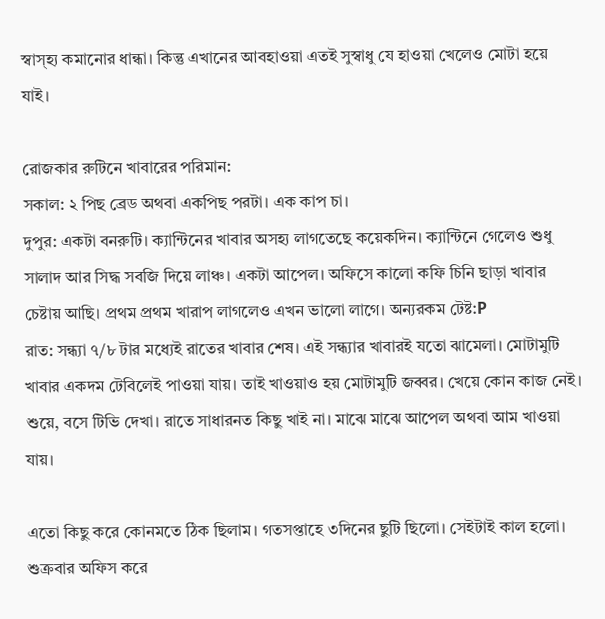স্বাস্হ্য কমানোর ধান্ধা। কিন্তু এখানের আবহাওয়া এতই সুস্বাধু যে হাওয়া খেলেও মোটা হয়ে যাই।

রোজকার রুটিনে খাবারের পরিমান:
সকাল: ২ পিছ ব্রেড অথবা একপিছ পরটা। এক কাপ চা।
দুপুর: একটা বনরুটি। ক্যান্টিনের খাবার অসহ্য লাগতেছে কয়েকদিন। ক্যান্টিনে গেলেও শুধু সালাদ আর সিদ্ধ সবজি দিয়ে লাঞ্চ। একটা আপেল। অফিসে কালো কফি চিনি ছাড়া খাবার চেষ্টায় আছি। প্রথম প্রথম খারাপ লাগলেও এখন ভালো লাগে। অন্যরকম টেষ্ট:P
রাত: সন্ধ্যা ৭/৮ টার মধ্যেই রাতের খাবার শেষ। এই সন্ধ্যার খাবারই যতো ঝামেলা। মোটামুটি খাবার একদম টেবিলেই পাওয়া যায়। তাই খাওয়াও হয় মোটামুটি জব্বর। খেয়ে কোন কাজ নেই। শুয়ে, বসে টিভি দেখা। রাতে সাধারনত কিছু খাই না। মাঝে মাঝে আপেল অথবা আম খাওয়া যায়।

এতো কিছু করে কোনমতে ঠিক ছিলাম। গতসপ্তাহে ৩দিনের ছুটি ছিলো। সেইটাই কাল হলো। শুক্রবার অফিস করে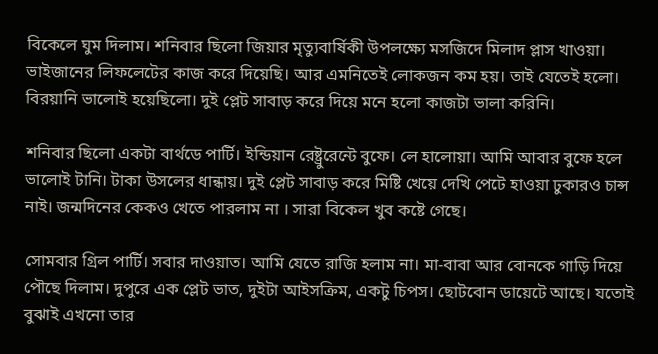বিকেলে ঘুম দিলাম। শনিবার ছিলো জিয়ার মৃত্যুবার্ষিকী উপলক্ষ্যে মসজিদে মিলাদ প্লাস খাওয়া। ভাইজানের লিফলেটের কাজ করে দিয়েছি। আর এমনিতেই লোকজন কম হয়। তাই যেতেই হলো। বিরয়ানি ভালোই হয়েছিলো। দুই প্লেট সাবাড় করে দিয়ে মনে হলো কাজটা ভালা করিনি।

শনিবার ছিলো একটা বার্থডে পার্টি। ইন্ডিয়ান রেষ্ট্রুরেন্টে বুফে। লে হালোয়া। আমি আবার বুফে হলে ভালোই টানি। টাকা উসলের ধান্ধায়। দুই প্লেট সাবাড় করে মিষ্টি খেয়ে দেখি পেটে হাওয়া ঢুকারও চান্স নাই। জন্মদিনের কেকও খেতে পারলাম না । সারা বিকেল খুব কষ্টে গেছে।

সোমবার গ্রিল পার্টি। সবার দাওয়াত। আমি যেতে রাজি হলাম না। মা-বাবা আর বোনকে গাড়ি দিয়ে পৌছে দিলাম। দুপুরে এক প্লেট ভাত, দুইটা আইসক্রিম, একটু চিপস। ছোটবোন ডায়েটে আছে। যতোই বুঝাই এখনো তার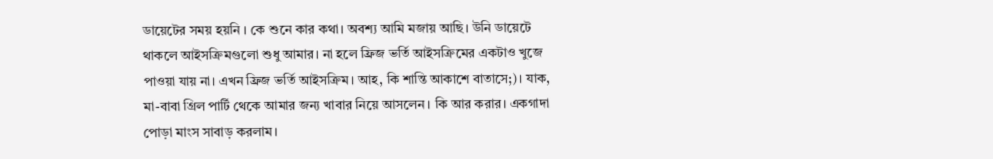ডায়েটের সময় হয়নি । কে শুনে কার কথা। অবশ্য আমি মজায় আছি। উনি ডায়েটে থাকলে আইসক্রিমগুলো শুধু আমার। না হলে ফ্রিজ ভর্তি আইসক্রিমের একটাও খুজে পাওয়া যায় না। এখন ফ্রিজ ভর্তি আইসক্রিম। আহ, কি শান্তি আকাশে বাতাসে;)। যাক, মা-বাবা গ্রিল পার্টি থেকে আমার জন্য খাবার নিয়ে আসলেন। কি আর করার। একগাদা পোড়া মাংস সাবাড় করলাম।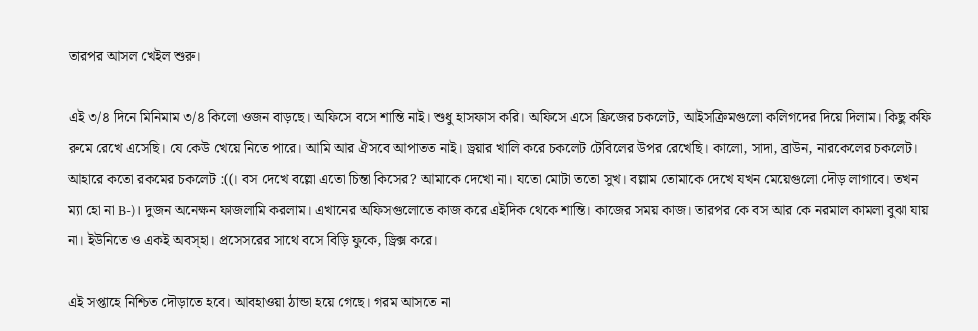তারপর আসল খেইল শুরু।

এই ৩/৪ দিনে মিনিমাম ৩/৪ কিলো ওজন বাড়ছে। অফিসে বসে শান্তি নাই। শুধু হাসফাস করি। অফিসে এসে ফ্রিজের চকলেট, আইসক্রিমগুলো কলিগদের দিয়ে দিলাম। কিছু কফি রুমে রেখে এসেছি। যে কেউ খেয়ে নিতে পারে। আমি আর ঐসবে আপাতত নাই। ড্রয়ার খালি করে চকলেট টেবিলের উপর রেখেছি। কালো, সাদা, ব্রাউন, নারকেলের চকলেট। আহারে কতো রকমের চকলেট :((। বস দেখে বল্লো এতো চিন্তা কিসের? আমাকে দেখো না। যতো মোটা ততো সুখ। বল্লাম তোমাকে দেখে যখন মেয়েগুলো দৌড় লাগাবে। তখন ম্যা হো না B-)। দুজন অনেক্ষন ফাজলামি করলাম। এখানের অফিসগুলোতে কাজ করে এইদিক থেকে শান্তি। কাজের সময় কাজ। তারপর কে বস আর কে নরমাল কামলা বুঝা যায় না। ইউনিতে ও একই অবস্হা। প্রসেসরের সাথে বসে বিড়ি ফুকে, ড্রিক্স করে।

এই সপ্তাহে নিশ্চিত দৌড়াতে হবে। আবহাওয়া ঠান্ডা হয়ে গেছে। গরম আসতে না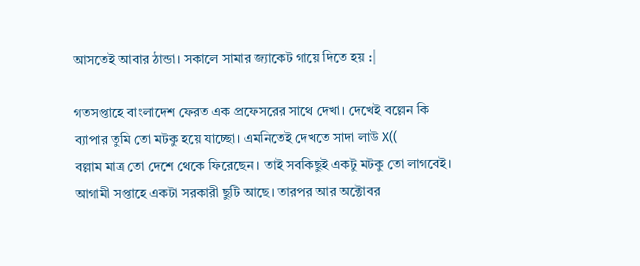আসতেই আবার ঠান্ডা। সকালে সামার জ্যাকেট গায়ে দিতে হয় :|

গতসপ্তাহে বাংলাদেশ ফেরত এক প্রফেসরের সাথে দেখা। দেখেই বল্লেন কি ব্যাপার তুমি তো মটকু হয়ে যাচ্ছো। এমনিতেই দেখতে সাদা লাউ X((
বল্লাম মাত্র তো দেশে থেকে ফিরেছেন। তাই সবকিছুই একটু মটকু তো লাগবেই।
আগামী সপ্তাহে একটা সরকারী ছুটি আছে। তারপর আর অক্টোবর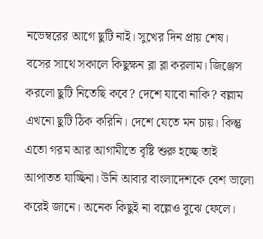নভেম্বরের আগে ছুটি নাই। সুখের দিন প্রায় শেষ। বসের সাথে সকালে কিছুক্ষন ব্লা ব্লা করলাম। জিঞ্জেস করলো ছুটি নিতেছি কবে? দেশে যাবো নাকি? বল্লাম এখনো ছুটি ঠিক করিনি। দেশে যেতে মন চায়। কিন্তু এতো গরম আর আগামীতে বৃষ্টি শুরু হচ্ছে তাই আপাতত যাচ্ছিনা। উনি আবার বাংলাদেশকে বেশ ভালো করেই জানে। অনেক কিছুই না বল্লেও বুঝে ফেলে।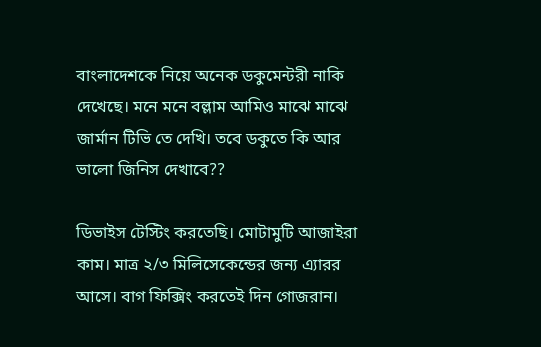বাংলাদেশকে নিয়ে অনেক ডকুমেন্টরী নাকি দেখেছে। মনে মনে বল্লাম আমিও মাঝে মাঝে জার্মান টিভি তে দেখি। তবে ডকুতে কি আর ভালো জিনিস দেখাবে??

ডিভাইস টেস্টিং করতেছি। মোটামুটি আজাইরা কাম। মাত্র ২/৩ মিলিসেকেন্ডের জন্য এ্যারর আসে। বাগ ফিক্সিং করতেই দিন গোজরান।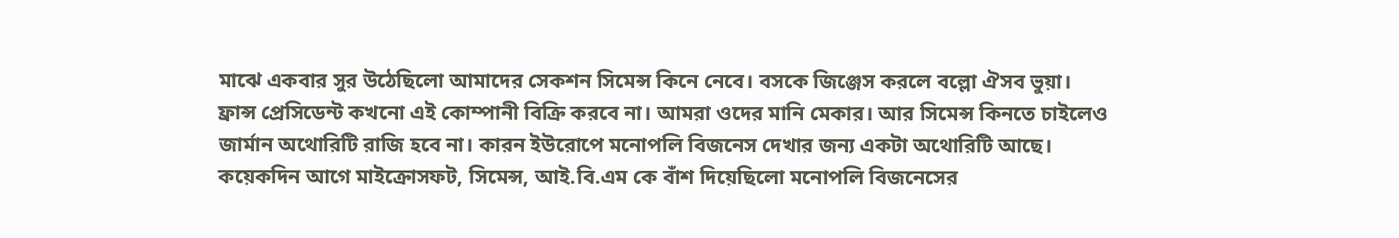মাঝে একবার সুর উঠেছিলো আমাদের সেকশন সিমেন্স কিনে নেবে। বসকে জিঞ্জেস করলে বল্লো ঐসব ভুয়া। ফ্রান্স প্রেসিডেন্ট কখনো এই কোম্পানী বিক্রি করবে না। আমরা ওদের মানি মেকার। আর সিমেন্স কিনতে চাইলেও জার্মান অথোরিটি রাজি হবে না। কারন ইউরোপে মনোপলি বিজনেস দেখার জন্য একটা অথোরিটি আছে। কয়েকদিন আগে মাইক্রোসফট, সিমেন্স, আই.বি.এম কে বাঁশ দিয়েছিলো মনোপলি বিজনেসের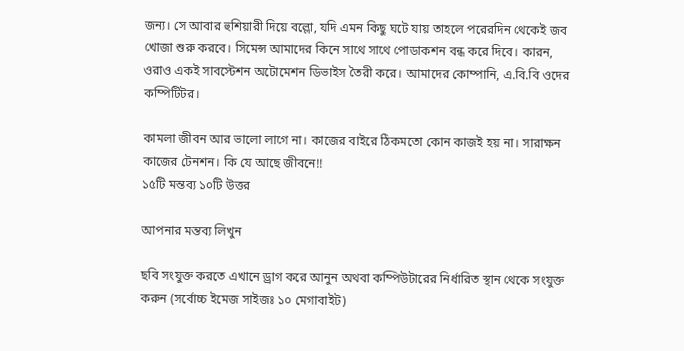জন্য। সে আবার হুশিয়ারী দিয়ে বল্লো, যদি এমন কিছু ঘটে যায় তাহলে পরেরদিন থেকেই জব খোজা শুরু করবে। সিমেন্স আমাদের কিনে সাথে সাথে পোডাকশন বন্ধ করে দিবে। কারন, ওরাও একই সাবস্টেশন অটোমেশন ডিভাইস তৈরী করে। আমাদের কোম্পানি, এ.বি.বি ওদের কম্পিটিটর।

কামলা জীবন আর ভালো লাগে না। কাজের বাইরে ঠিকমতো কোন কাজই হয় না। সারাক্ষন কাজের টেনশন। কি যে আছে জীবনে!!
১৫টি মন্তব্য ১০টি উত্তর

আপনার মন্তব্য লিখুন

ছবি সংযুক্ত করতে এখানে ড্রাগ করে আনুন অথবা কম্পিউটারের নির্ধারিত স্থান থেকে সংযুক্ত করুন (সর্বোচ্চ ইমেজ সাইজঃ ১০ মেগাবাইট)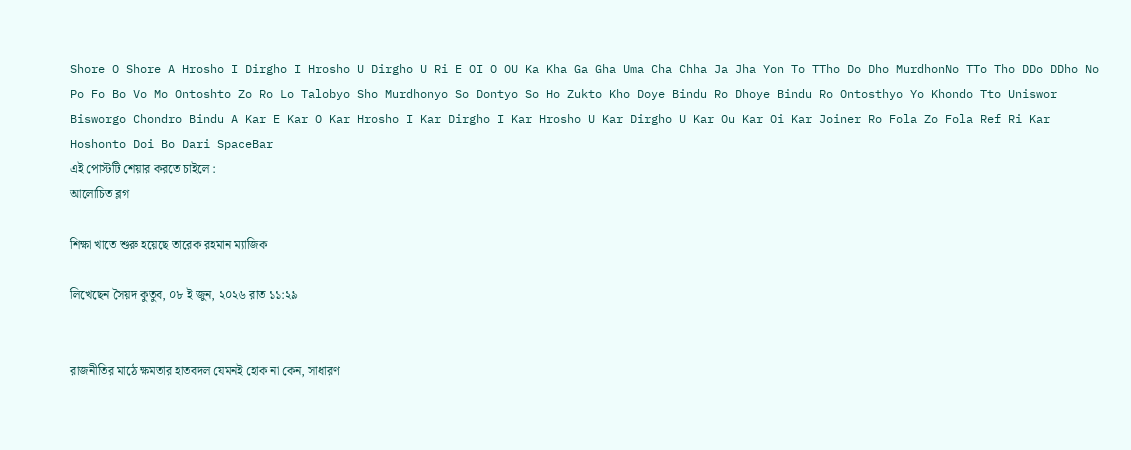Shore O Shore A Hrosho I Dirgho I Hrosho U Dirgho U Ri E OI O OU Ka Kha Ga Gha Uma Cha Chha Ja Jha Yon To TTho Do Dho MurdhonNo TTo Tho DDo DDho No Po Fo Bo Vo Mo Ontoshto Zo Ro Lo Talobyo Sho Murdhonyo So Dontyo So Ho Zukto Kho Doye Bindu Ro Dhoye Bindu Ro Ontosthyo Yo Khondo Tto Uniswor Bisworgo Chondro Bindu A Kar E Kar O Kar Hrosho I Kar Dirgho I Kar Hrosho U Kar Dirgho U Kar Ou Kar Oi Kar Joiner Ro Fola Zo Fola Ref Ri Kar Hoshonto Doi Bo Dari SpaceBar
এই পোস্টটি শেয়ার করতে চাইলে :
আলোচিত ব্লগ

শিক্ষা খাতে শুরু হয়েছে তারেক রহমান ম্যাজিক

লিখেছেন সৈয়দ কুতুব, ০৮ ই জুন, ২০২৬ রাত ১১:২৯


রাজনীতির মাঠে ক্ষমতার হাতবদল যেমনই হোক না কেন, সাধারণ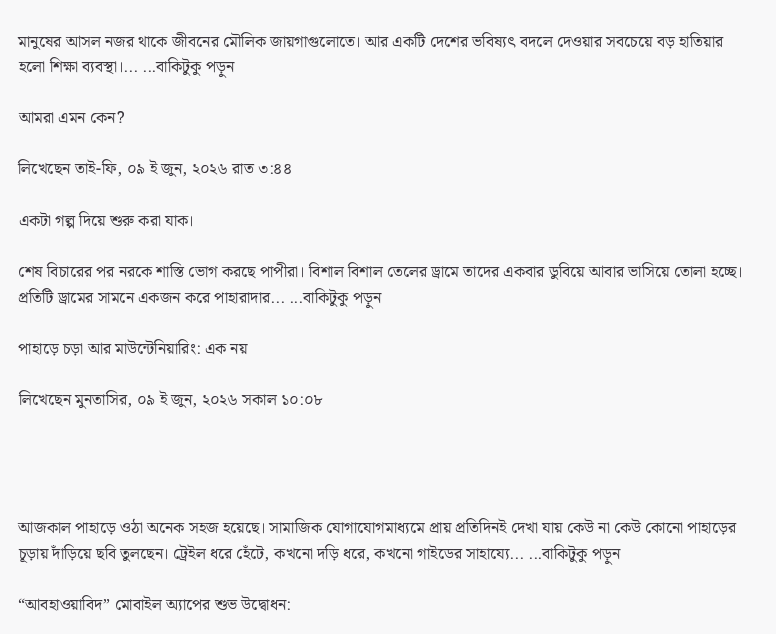মানুষের আসল নজর থাকে জীবনের মৌলিক জায়গাগুলোতে। আর একটি দেশের ভবিষ্যৎ বদলে দেওয়ার সবচেয়ে বড় হাতিয়ার হলো শিক্ষা ব্যবস্থা।... ...বাকিটুকু পড়ুন

আমরা এমন কেন?

লিখেছেন তাই-ফি, ০৯ ই জুন, ২০২৬ রাত ৩:৪৪

একটা গল্প দিয়ে শুরু করা যাক।

শেষ বিচারের পর নরকে শাস্তি ভোগ করছে পাপীরা। বিশাল বিশাল তেলের ড্রামে তাদের একবার ডুবিয়ে আবার ভাসিয়ে তোলা হচ্ছে। প্রতিটি ড্রামের সামনে একজন করে পাহারাদার... ...বাকিটুকু পড়ুন

পাহাড়ে চড়া আর মাউন্টেনিয়ারিং: এক নয়

লিখেছেন মুনতাসির, ০৯ ই জুন, ২০২৬ সকাল ১০:০৮




আজকাল পাহাড়ে ওঠা অনেক সহজ হয়েছে। সামাজিক যোগাযোগমাধ্যমে প্রায় প্রতিদিনই দেখা যায় কেউ না কেউ কোনো পাহাড়ের চূড়ায় দাঁড়িয়ে ছবি তুলছেন। ট্রেইল ধরে হেঁটে, কখনো দড়ি ধরে, কখনো গাইডের সাহায্যে... ...বাকিটুকু পড়ুন

“আবহাওয়াবিদ” মোবাইল অ্যাপের শুভ উদ্বোধন: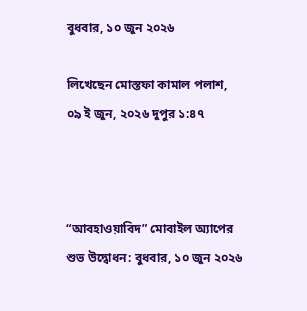বুধবার, ১০ জুন ২০২৬

লিখেছেন মোস্তফা কামাল পলাশ, ০৯ ই জুন, ২০২৬ দুপুর ১:৪৭



“আবহাওয়াবিদ” মোবাইল অ্যাপের শুভ উদ্বোধন: বুধবার, ১০ জুন ২০২৬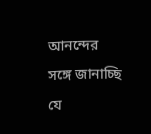আনন্দের সঙ্গে জানাচ্ছি যে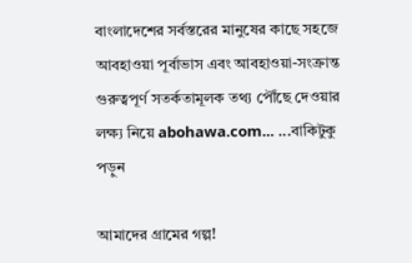বাংলাদেশের সর্বস্তরের মানুষের কাছে সহজে আবহাওয়া পূর্বাভাস এবং আবহাওয়া-সংক্রান্ত গুরুত্বপূর্ণ সতর্কতামূলক তথ্য পৌঁছে দেওয়ার লক্ষ্য নিয়ে abohawa.com... ...বাকিটুকু পড়ুন

আমাদের গ্রামের গল্প!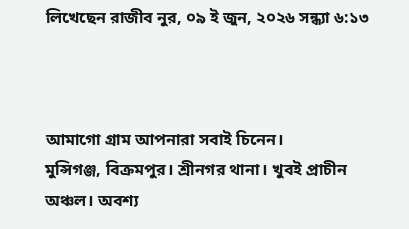লিখেছেন রাজীব নুর, ০৯ ই জুন, ২০২৬ সন্ধ্যা ৬:১৩



আমাগো গ্রাম আপনারা সবাই চিনেন।
মুন্সিগঞ্জ, বিক্রমপুর। শ্রীনগর থানা। খুবই প্রাচীন অঞ্চল। অবশ্য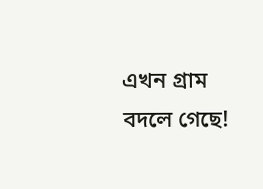এখন গ্রাম বদলে গেছে!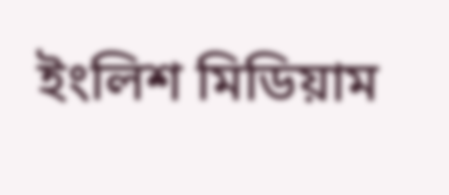ইংলিশ মিডিয়াম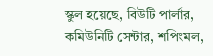স্কুল হয়েছে, বিউটি পার্লার, কমিউনিটি সেন্টার, শপিংমল,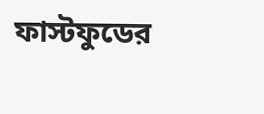ফাস্টফুডের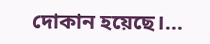দোকান হয়েছে।...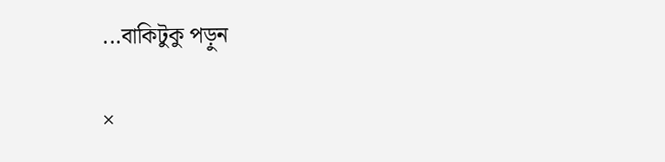...বাকিটুকু পড়ুন

×